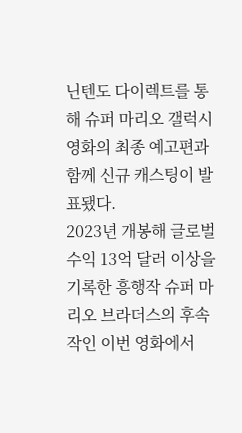닌텐도 다이렉트를 통해 슈퍼 마리오 갤럭시 영화의 최종 예고편과 함께 신규 캐스팅이 발표됐다.
2023년 개봉해 글로벌 수익 13억 달러 이상을 기록한 흥행작 슈퍼 마리오 브라더스의 후속작인 이번 영화에서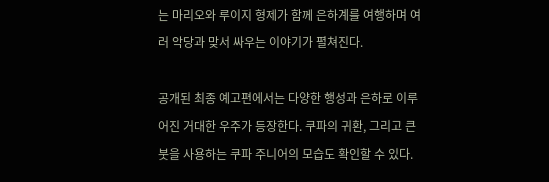는 마리오와 루이지 형제가 함께 은하계를 여행하며 여러 악당과 맞서 싸우는 이야기가 펼쳐진다.

공개된 최종 예고편에서는 다양한 행성과 은하로 이루어진 거대한 우주가 등장한다. 쿠파의 귀환, 그리고 큰 붓을 사용하는 쿠파 주니어의 모습도 확인할 수 있다.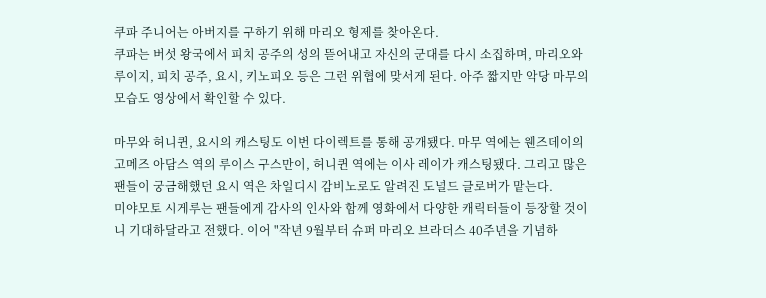쿠파 주니어는 아버지를 구하기 위해 마리오 형제를 찾아온다.
쿠파는 버섯 왕국에서 피치 공주의 성의 뜯어내고 자신의 군대를 다시 소집하며, 마리오와 루이지, 피치 공주, 요시, 키노피오 등은 그런 위협에 맞서게 된다. 아주 짧지만 악당 마무의 모습도 영상에서 확인할 수 있다.

마무와 허니퀸, 요시의 캐스팅도 이번 다이렉트를 통해 공개됐다. 마무 역에는 웬즈데이의 고메즈 아담스 역의 루이스 구스만이, 허니퀸 역에는 이사 레이가 캐스팅됐다. 그리고 많은 팬들이 궁금해했던 요시 역은 차일디시 감비노로도 알려진 도널드 글로버가 맡는다.
미야모토 시게루는 팬들에게 감사의 인사와 함께 영화에서 다양한 캐릭터들이 등장할 것이니 기대하달라고 전했다. 이어 "작년 9월부터 슈퍼 마리오 브라더스 40주년을 기념하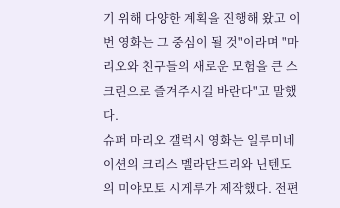기 위해 다양한 계획을 진행해 왔고 이번 영화는 그 중심이 될 것"이라며 "마리오와 친구들의 새로운 모험을 큰 스크린으로 즐겨주시길 바란다"고 말했다.
슈퍼 마리오 갤럭시 영화는 일루미네이션의 크리스 멜라단드리와 닌텐도의 미야모토 시게루가 제작했다. 전편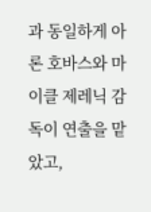과 동일하게 아론 호바스와 마이클 제레닉 감독이 연출을 맡았고,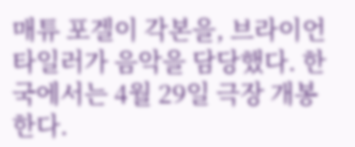매튜 포겔이 각본을, 브라이언 타일러가 음악을 담당했다. 한국에서는 4월 29일 극장 개봉한다.